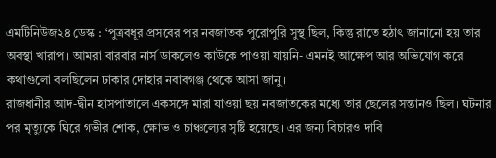এমটিনিউজ২৪ ডেস্ক : ‘পুত্রবধূর প্রসবের পর নবজাতক পুরোপুরি সুস্থ ছিল, কিন্তু রাতে হঠাৎ জানানো হয় তার অবস্থা খারাপ। আমরা বারবার নার্স ডাকলেও কাউকে পাওয়া যায়নি- এমনই আক্ষেপ আর অভিযোগ করে কথাগুলো বলছিলেন ঢাকার দোহার নবাবগঞ্জ থেকে আসা জানু।
রাজধানীর আদ-দ্বীন হাসপাতালে একসঙ্গে মারা যাওয়া ছয় নবজাতকের মধ্যে তার ছেলের সন্তানও ছিল। ঘটনার পর মৃত্যুকে ঘিরে গভীর শোক, ক্ষোভ ও চাঞ্চল্যের সৃষ্টি হয়েছে। এর জন্য বিচারও দাবি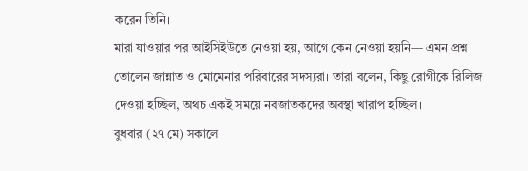করেন তিনি।
মারা যাওয়ার পর আইসিইউতে নেওয়া হয়, আগে কেন নেওয়া হয়নি— এমন প্রশ্ন তোলেন জান্নাত ও মোমেনার পরিবারের সদস্যরা। তারা বলেন, কিছু রোগীকে রিলিজ দেওয়া হচ্ছিল, অথচ একই সময়ে নবজাতকদের অবস্থা খারাপ হচ্ছিল।
বুধবার (২৭ মে) সকালে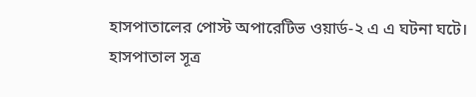হাসপাতালের পোস্ট অপারেটিভ ওয়ার্ড-২ এ এ ঘটনা ঘটে।
হাসপাতাল সূত্র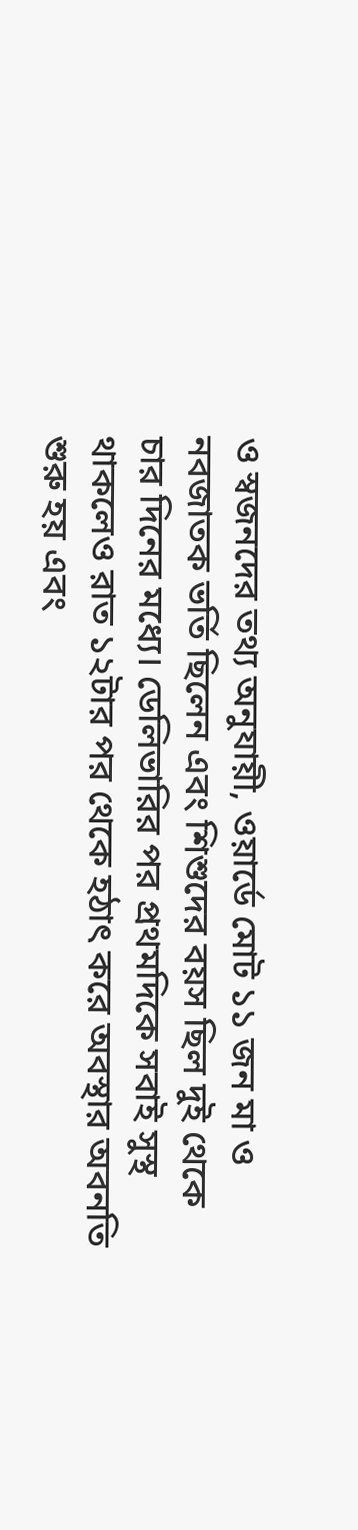ও স্বজনদের তথ্য অনুযায়ী, ওয়ার্ডে মোট ১১ জন মা ও নবজাতক ভর্তি ছিলেন এবং শিশুদের বয়স ছিল দুই থেকে চার দিনের মধ্যে। ডেলিভারির পর প্রথমদিকে সবাই সুস্থ থাকলেও রাত ১২টার পর থেকে হঠাৎ করে অবস্থার অবনতি শুরু হয় এবং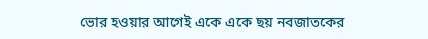ভোর হওয়ার আগেই একে একে ছয় নবজাতকের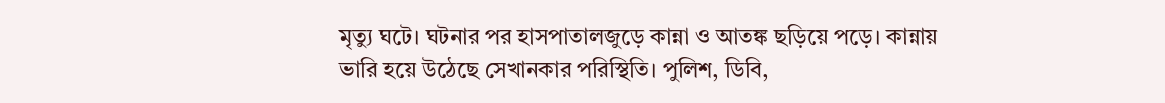মৃত্যু ঘটে। ঘটনার পর হাসপাতালজুড়ে কান্না ও আতঙ্ক ছড়িয়ে পড়ে। কান্নায় ভারি হয়ে উঠেছে সেখানকার পরিস্থিতি। পুলিশ, ডিবি,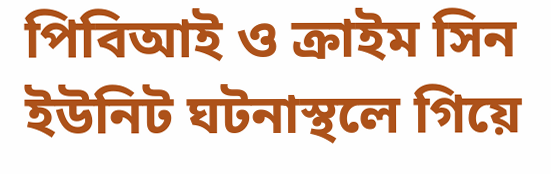পিবিআই ও ক্রাইম সিন ইউনিট ঘটনাস্থলে গিয়ে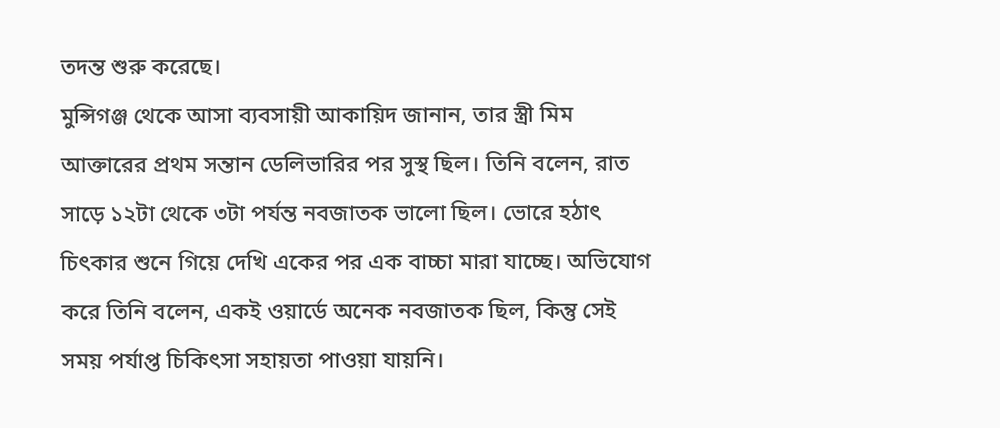তদন্ত শুরু করেছে।
মুন্সিগঞ্জ থেকে আসা ব্যবসায়ী আকায়িদ জানান, তার স্ত্রী মিম আক্তারের প্রথম সন্তান ডেলিভারির পর সুস্থ ছিল। তিনি বলেন, রাত সাড়ে ১২টা থেকে ৩টা পর্যন্ত নবজাতক ভালো ছিল। ভোরে হঠাৎ চিৎকার শুনে গিয়ে দেখি একের পর এক বাচ্চা মারা যাচ্ছে। অভিযোগ করে তিনি বলেন, একই ওয়ার্ডে অনেক নবজাতক ছিল, কিন্তু সেই সময় পর্যাপ্ত চিকিৎসা সহায়তা পাওয়া যায়নি।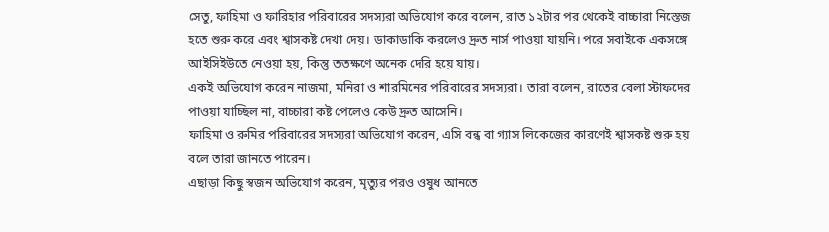সেতু, ফাহিমা ও ফারিহার পরিবারের সদস্যরা অভিযোগ করে বলেন, রাত ১২টার পর থেকেই বাচ্চারা নিস্তেজ হতে শুরু করে এবং শ্বাসকষ্ট দেখা দেয়। ডাকাডাকি করলেও দ্রুত নার্স পাওয়া যায়নি। পরে সবাইকে একসঙ্গে আইসিইউতে নেওয়া হয়, কিন্তু ততক্ষণে অনেক দেরি হয়ে যায়।
একই অভিযোগ করেন নাজমা, মনিরা ও শারমিনের পরিবারের সদস্যরা। তারা বলেন, রাতের বেলা স্টাফদের পাওয়া যাচ্ছিল না, বাচ্চারা কষ্ট পেলেও কেউ দ্রুত আসেনি।
ফাহিমা ও রুমির পরিবারের সদস্যরা অভিযোগ করেন, এসি বন্ধ বা গ্যাস লিকেজের কারণেই শ্বাসকষ্ট শুরু হয় বলে তারা জানতে পারেন।
এছাড়া কিছু স্বজন অভিযোগ করেন, মৃত্যুর পরও ওষুধ আনতে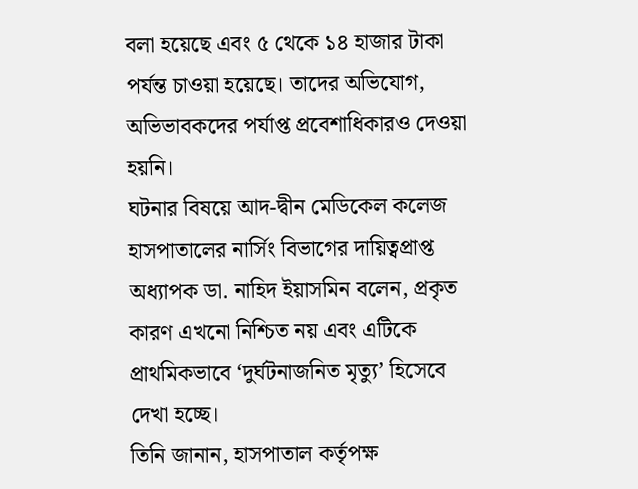বলা হয়েছে এবং ৫ থেকে ১৪ হাজার টাকা পর্যন্ত চাওয়া হয়েছে। তাদের অভিযোগ, অভিভাবকদের পর্যাপ্ত প্রবেশাধিকারও দেওয়া হয়নি।
ঘটনার বিষয়ে আদ-দ্বীন মেডিকেল কলেজ হাসপাতালের নার্সিং বিভাগের দায়িত্বপ্রাপ্ত অধ্যাপক ডা. নাহিদ ইয়াসমিন বলেন, প্রকৃত কারণ এখনো নিশ্চিত নয় এবং এটিকে প্রাথমিকভাবে ‘দুর্ঘটনাজনিত মৃত্যু’ হিসেবে দেখা হচ্ছে।
তিনি জানান, হাসপাতাল কর্তৃপক্ষ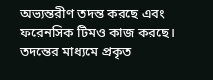অভ্যন্তরীণ তদন্ত করছে এবং ফরেনসিক টিমও কাজ করছে। তদন্তের মাধ্যমে প্রকৃত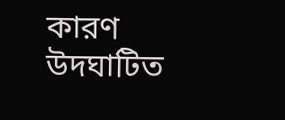কারণ উদঘাটিত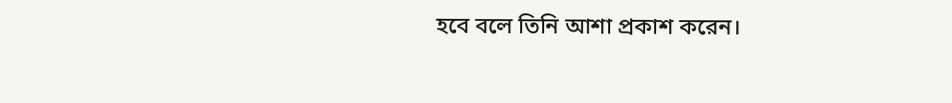হবে বলে তিনি আশা প্রকাশ করেন।